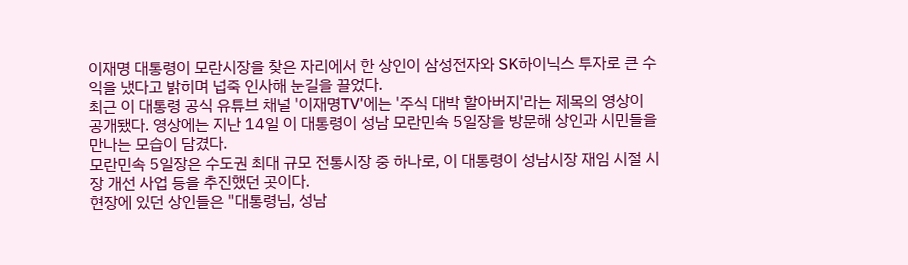이재명 대통령이 모란시장을 찾은 자리에서 한 상인이 삼성전자와 SK하이닉스 투자로 큰 수익을 냈다고 밝히며 넙죽 인사해 눈길을 끌었다.
최근 이 대통령 공식 유튜브 채널 '이재명TV'에는 '주식 대박 할아버지'라는 제목의 영상이 공개됐다. 영상에는 지난 14일 이 대통령이 성남 모란민속 5일장을 방문해 상인과 시민들을 만나는 모습이 담겼다.
모란민속 5일장은 수도권 최대 규모 전통시장 중 하나로, 이 대통령이 성남시장 재임 시절 시장 개선 사업 등을 추진했던 곳이다.
현장에 있던 상인들은 "대통령님, 성남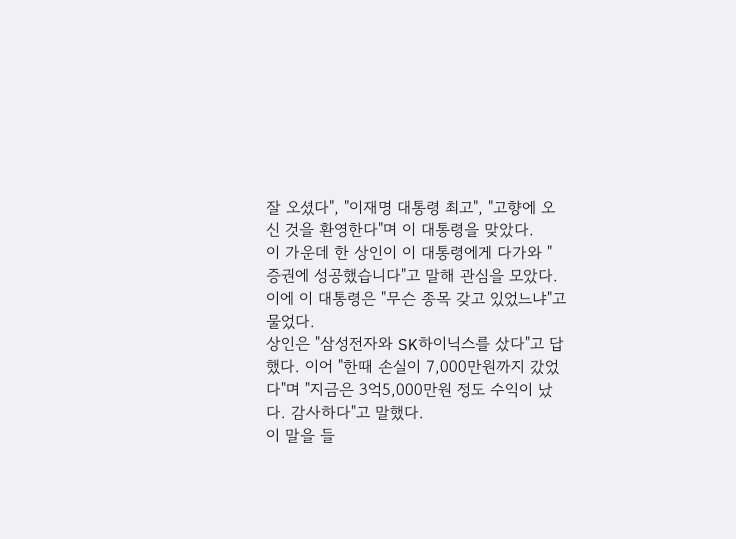잘 오셨다", "이재명 대통령 최고", "고향에 오신 것을 환영한다"며 이 대통령을 맞았다.
이 가운데 한 상인이 이 대통령에게 다가와 "증권에 성공했습니다"고 말해 관심을 모았다. 이에 이 대통령은 "무슨 종목 갖고 있었느냐"고 물었다.
상인은 "삼성전자와 SK하이닉스를 샀다"고 답했다. 이어 "한때 손실이 7,000만원까지 갔었다"며 "지금은 3억5,000만원 정도 수익이 났다. 감사하다"고 말했다.
이 말을 들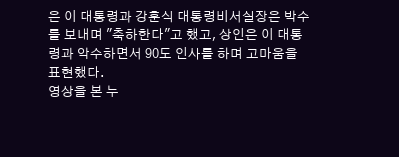은 이 대통령과 강훈식 대통령비서실장은 박수를 보내며 "축하한다"고 했고, 상인은 이 대통령과 악수하면서 90도 인사를 하며 고마움을 표현했다.
영상을 본 누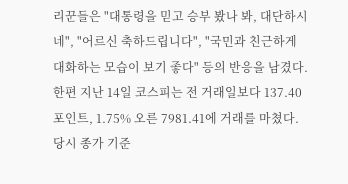리꾼들은 "대통령을 믿고 승부 봤나 봐, 대단하시네", "어르신 축하드립니다", "국민과 친근하게 대화하는 모습이 보기 좋다" 등의 반응을 남겼다.
한편 지난 14일 코스피는 전 거래일보다 137.40포인트, 1.75% 오른 7981.41에 거래를 마쳤다. 당시 종가 기준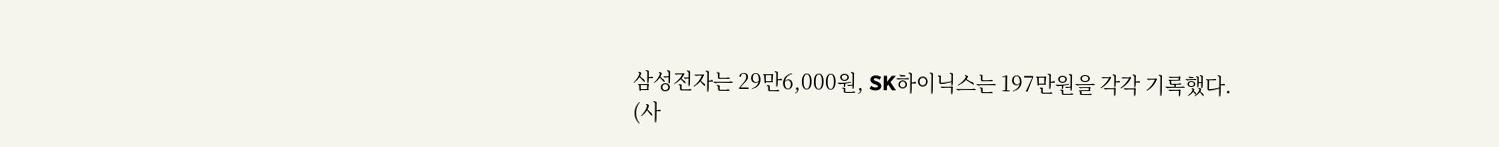삼성전자는 29만6,000원, SK하이닉스는 197만원을 각각 기록했다.
(사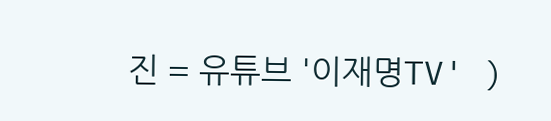진 = 유튜브 '이재명TV' )